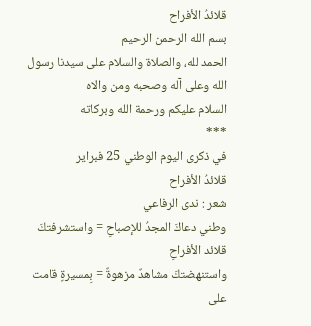قلائدُ الأفراح
بسم الله الرحمن الرحيم
الحمد لله، والصلاة والسلام على سيدنا رسول الله وعلى آله وصحبه ومن والاه
السلام عليكم ورحمة الله وبركاته
***
في ذكرى اليوم الوطني 25 فبراير
قلائدُ الأفراح
شعر : ندى الرفاعي
وطني دعاكَ المجدُ للإصباحِ = واستشرفتكَ قلائد الأفراحِ
واستنهضتكَ مشاهدٌ مزهوةٌ = بِمسيرةٍ قامت على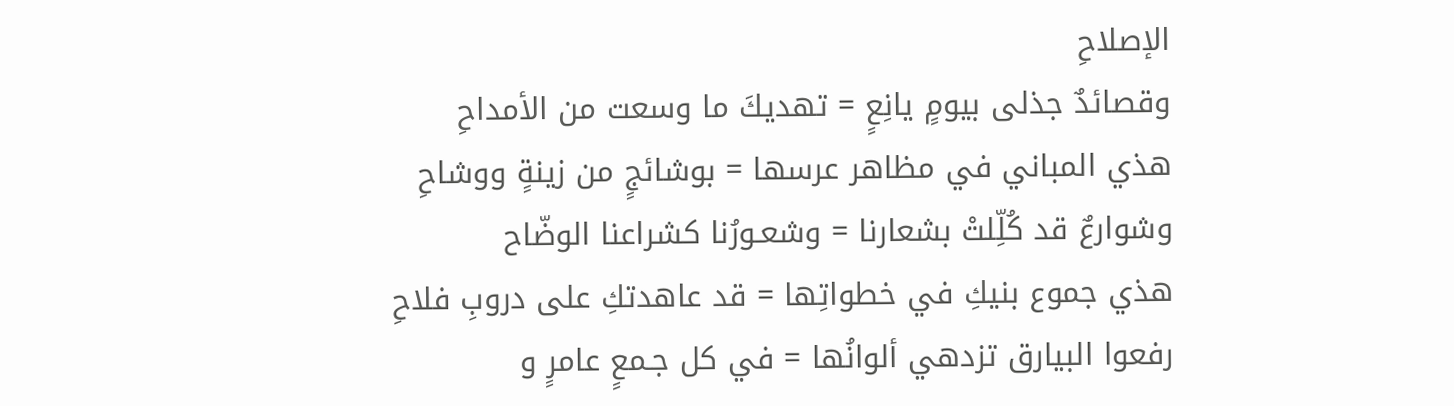الإصلاحِ
وقصائدٌ جذلى بيومٍ يانِعٍ = تهديكَ ما وسعت من الأمداحِ
هذي المباني في مظاهر عرسها = بوشائجٍ من زينةٍ ووشاحِ
وشوارعٌ قد كُلِّلتْ بشعارنا = وشعـورُنا كشراعنا الوضّاح
هذي جموع بنيكِ في خطواتِها = قد عاهدتكِ على دروبِ فلاحِ
رفعوا البيارق تزدهي ألوانُها = في كل جـمعٍ عامرٍ و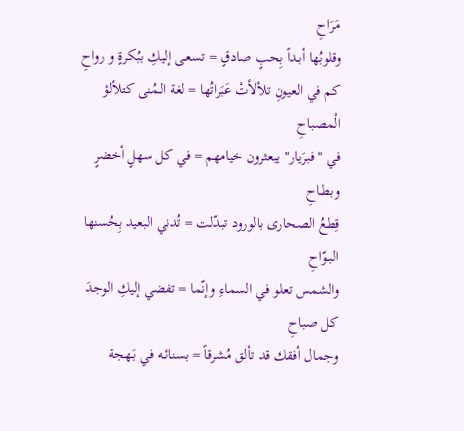مَرَاحِ
وقلوبُها أبـداً بِحبٍ صادقٍ = تسعـى إليكِ ببُكرةٍ و رواحِ
كم في العيونِ تلألأتْ عَبَراتُها = لغة الـمُنى كتلألؤ الْمصباحِ
في "فبرَيار" يبعثرون خيامهم = في كل سهلٍ أخضرٍ وبطـاحِ
قِطعُ الصحارى بالورود تبدّلت = تُدني البعيد بِحُسنها البـوّاحِ
والشمس تعلو في السماءِ وإنّما = تفضي إليكِ الوجدَ كل صباحِ
وجمال أفقك قد تألق مُشرقاً = بسنائـه في بَـهجة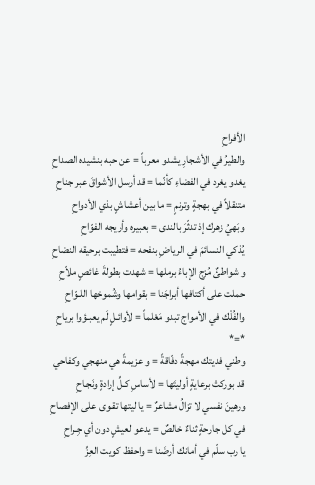الأفراحِ
والطيرُ في الأشجارِ يشدو معرباً = عن حبه بنشيده الصداحِ
يغدو يغرد في الفضاءِ كأنّما = قد أرسل الأشواقَ عبر جناحِ
متنقلاً في بهجةٍ وترنمٍ = ما بين أعشاشٍ بذي الأدواحِ
وبَهيُ زهرك إذ تدثّرَ بالندى = بعبيره وأريجه الفوّاحِ
يُذكي النسائمَ في الرياضِ بنفحه = فتطيبت برحيقه النضاحِ
و شواطئٌ مُزج الإباءُ برملها = شهدت بطولةَ غائصٍ ملاّحِ
حملت على أكتافها أبراجَنا = بقوامها وشُموخها اللـوّاحِ
والفُلْك في الأمواج تبدو مَعْلماً = لأوائـلٍ لَم يعبـؤوا برياحِ
*=*
وطني فديتك مهجةً دفّاقةً = و عزيمةً هي منهجي وكفاحي
قد بوركتْ برعايةٍ أوليتَها = لأساسِ كـلِّ إرادةٍ ونَجـاحِ
ورهينَ نفسي لا تزالُ مشاعرٌ = يا ليتها تقـوى على الإفصاحِ
في كل جارحةٍ ثناءٌ خالصٌ = يدعو لعيشٍ دون أي جِـراحِ
يا رب سلّم في أمانك أرضَنا = واحفظ كويت العِزِّ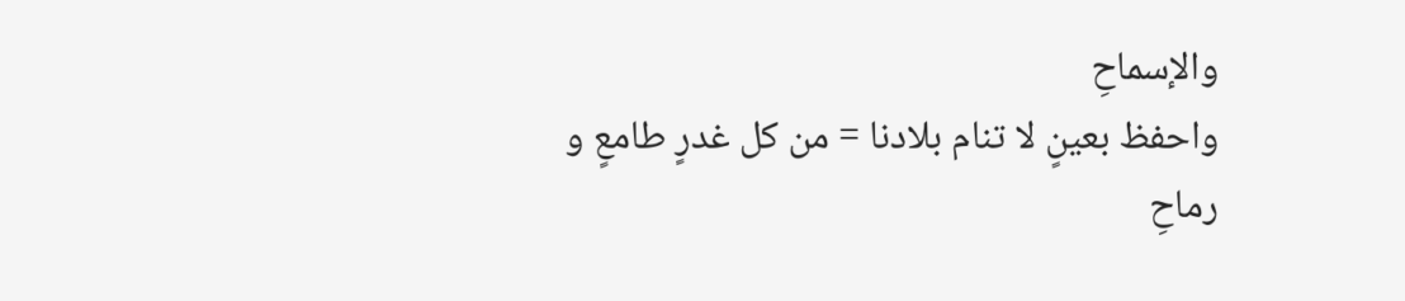والإسماحِ
واحفظ بعينٍ لا تنام بلادنا = من كل غدرٍ طامعٍ و رماحِ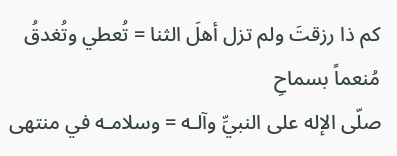كم ذا رزقتَ ولم تزل أهلَ الثنا = تُعطي وتُغدقُ مُنعماً بسماحِ
صلّى الإله على النبيِّ وآلـه = وسلامـه في منتهى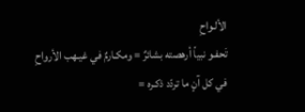الألـواحِ
تَحفـو نبياً أرهصته بشائرٌ = ومكـارمٌ في غيـهب الأرواحِ
في كل آنٍ ما تردّد ذكـره =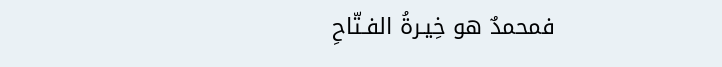فمحمدٌ هو خِيـرةُ الفـتّاحِ